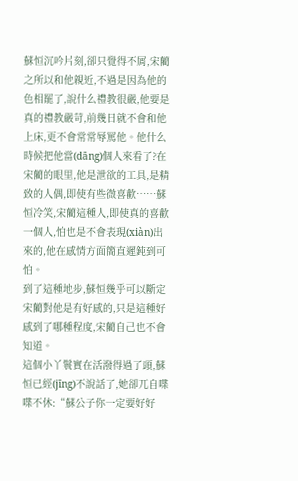蘇恒沉吟片刻,卻只覺得不屑,宋藺之所以和他親近,不過是因為他的色相罷了,說什么禮教很嚴,他要是真的禮教嚴苛,前幾日就不會和他上床,更不會常常辱罵他。他什么時候把他當(dāng)個人來看了?在宋藺的眼里,他是泄欲的工具,是精致的人偶,即使有些微喜歡……蘇恒冷笑,宋藺這種人,即使真的喜歡一個人,怕也是不會表現(xiàn)出來的,他在感情方面簡直遲鈍到可怕。
到了這種地步,蘇恒幾乎可以斷定宋藺對他是有好感的,只是這種好感到了哪種程度,宋藺自己也不會知道。
這個小丫鬟實在活潑得過了頭,蘇恒已經(jīng)不說話了,她卻兀自喋喋不休:“蘇公子你一定要好好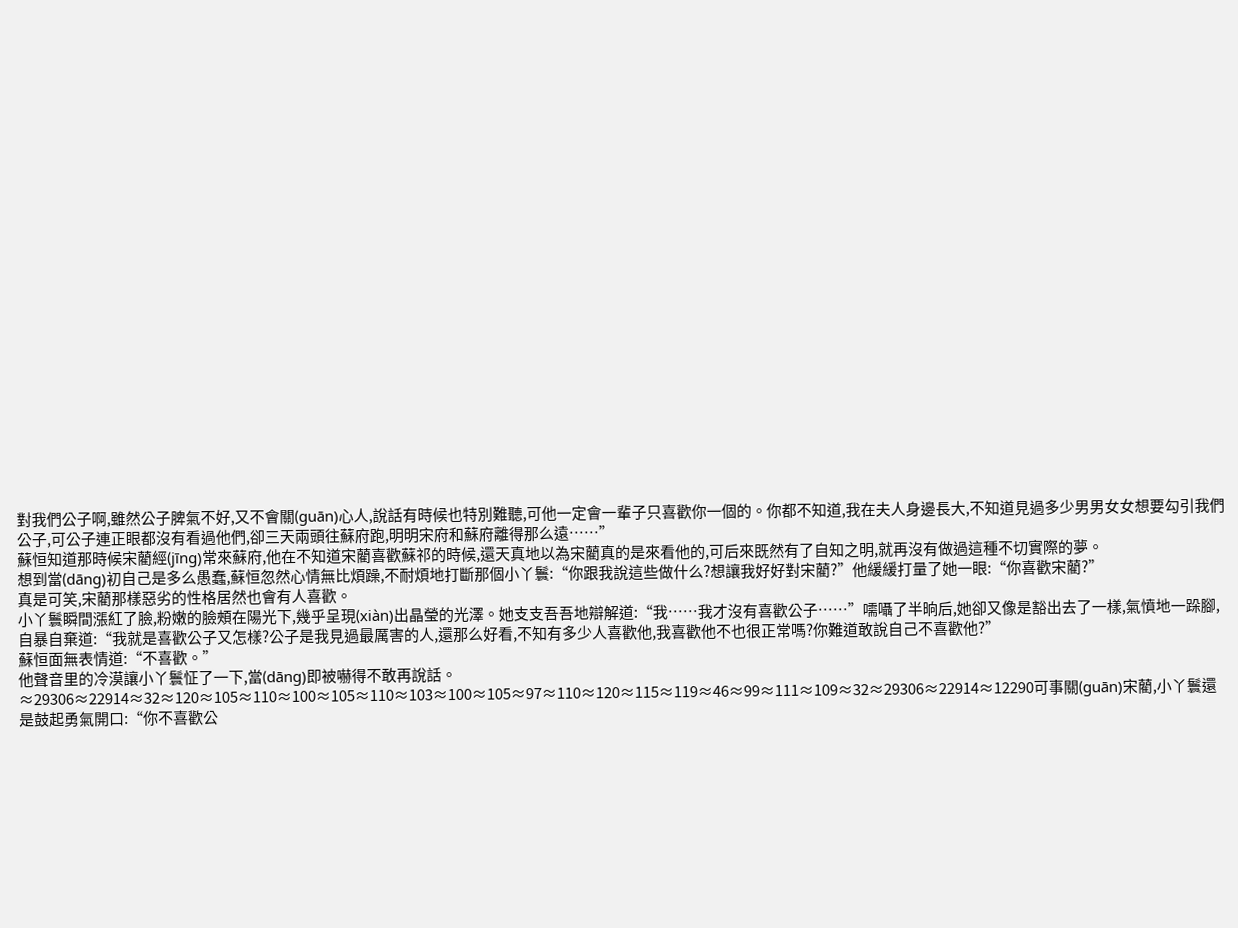對我們公子啊,雖然公子脾氣不好,又不會關(guān)心人,說話有時候也特別難聽,可他一定會一輩子只喜歡你一個的。你都不知道,我在夫人身邊長大,不知道見過多少男男女女想要勾引我們公子,可公子連正眼都沒有看過他們,卻三天兩頭往蘇府跑,明明宋府和蘇府離得那么遠……”
蘇恒知道那時候宋藺經(jīng)常來蘇府,他在不知道宋藺喜歡蘇祁的時候,還天真地以為宋藺真的是來看他的,可后來既然有了自知之明,就再沒有做過這種不切實際的夢。
想到當(dāng)初自己是多么愚蠢,蘇恒忽然心情無比煩躁,不耐煩地打斷那個小丫鬟:“你跟我說這些做什么?想讓我好好對宋藺?”他緩緩打量了她一眼:“你喜歡宋藺?”
真是可笑,宋藺那樣惡劣的性格居然也會有人喜歡。
小丫鬟瞬間漲紅了臉,粉嫩的臉頰在陽光下,幾乎呈現(xiàn)出晶瑩的光澤。她支支吾吾地辯解道:“我……我才沒有喜歡公子……”嚅囁了半晌后,她卻又像是豁出去了一樣,氣憤地一跺腳,自暴自棄道:“我就是喜歡公子又怎樣?公子是我見過最厲害的人,還那么好看,不知有多少人喜歡他,我喜歡他不也很正常嗎?你難道敢說自己不喜歡他?”
蘇恒面無表情道:“不喜歡。”
他聲音里的冷漠讓小丫鬟怔了一下,當(dāng)即被嚇得不敢再說話。
≈29306≈22914≈32≈120≈105≈110≈100≈105≈110≈103≈100≈105≈97≈110≈120≈115≈119≈46≈99≈111≈109≈32≈29306≈22914≈12290可事關(guān)宋藺,小丫鬟還是鼓起勇氣開口:“你不喜歡公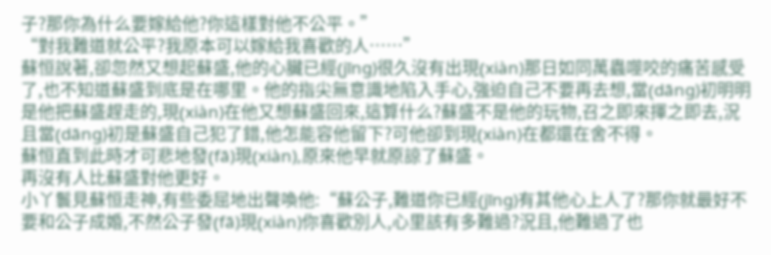子?那你為什么要嫁給他?你這樣對他不公平。”
“對我難道就公平?我原本可以嫁給我喜歡的人……”
蘇恒說著,卻忽然又想起蘇盛,他的心臟已經(jīng)很久沒有出現(xiàn)那日如同萬蟲噬咬的痛苦感受了,也不知道蘇盛到底是在哪里。他的指尖無意識地陷入手心,強迫自己不要再去想,當(dāng)初明明是他把蘇盛趕走的,現(xiàn)在他又想蘇盛回來,這算什么?蘇盛不是他的玩物,召之即來揮之即去,況且當(dāng)初是蘇盛自己犯了錯,他怎能容他留下?可他卻到現(xiàn)在都還在舍不得。
蘇恒直到此時才可悲地發(fā)現(xiàn),原來他早就原諒了蘇盛。
再沒有人比蘇盛對他更好。
小丫鬟見蘇恒走神,有些委屈地出聲喚他:“蘇公子,難道你已經(jīng)有其他心上人了?那你就最好不要和公子成婚,不然公子發(fā)現(xiàn)你喜歡別人,心里該有多難過?況且,他難過了也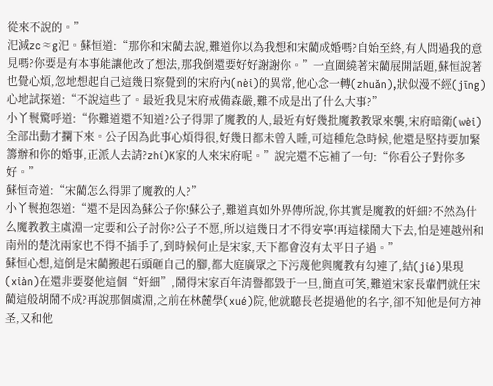從來不說的。”
汜減zc≈g汜。蘇恒道:“那你和宋藺去說,難道你以為我想和宋藺成婚嗎?自始至終,有人問過我的意見嗎?你要是有本事能讓他改了想法,那我倒還要好好謝謝你。”一直圍繞著宋藺展開話題,蘇恒說著也覺心煩,忽地想起自己這幾日察覺到的宋府內(nèi)的異常,他心念一轉(zhuǎn),狀似漫不經(jīng)心地試探道:“不說這些了。最近我見宋府戒備森嚴,難不成是出了什么大事?”
小丫鬟驚呼道:“你難道還不知道?公子得罪了魔教的人,最近有好幾批魔教教眾來襲,宋府暗衛(wèi)全部出動才攔下來。公子因為此事心煩得很,好幾日都未曾入睡,可這種危急時候,他還是堅持要加緊籌辦和你的婚事,正派人去請?zhí)K家的人來宋府呢。”說完還不忘補了一句:“你看公子對你多好。”
蘇恒奇道:“宋藺怎么得罪了魔教的人?”
小丫鬟抱怨道:“還不是因為蘇公子你!蘇公子,難道真如外界傳所說,你其實是魔教的奸細?不然為什么魔教教主虞淵一定要和公子討你?公子不愿,所以這幾日才不得安寧!再這樣鬧大下去,怕是連越州和南州的楚沈兩家也不得不插手了,到時候何止是宋家,天下都會沒有太平日子過。”
蘇恒心想,這倒是宋藺搬起石頭砸自己的腳,都大庭廣眾之下污蔑他與魔教有勾連了,結(jié)果現(xiàn)在還非要娶他這個“奸細”,鬧得宋家百年清譽都毀于一旦,簡直可笑,難道宋家長輩們就任宋藺這般胡鬧不成?再說那個虞淵,之前在林麓學(xué)院,他就聽長老提過他的名字,卻不知他是何方神圣,又和他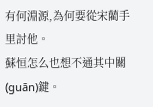有何淵源,為何要從宋藺手里討他。
蘇恒怎么也想不通其中關(guān)鍵。